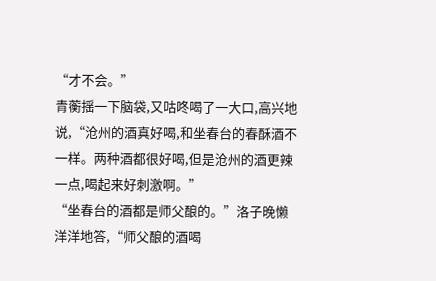“才不会。”
青蘅揺一下脑袋,又咕咚喝了一大口,高兴地说,“沧州的酒真好喝,和坐春台的春酥酒不一样。两种酒都很好喝,但是沧州的酒更辣一点,喝起来好刺激啊。”
“坐春台的酒都是师父酿的。”洛子晚懒洋洋地答,“师父酿的酒喝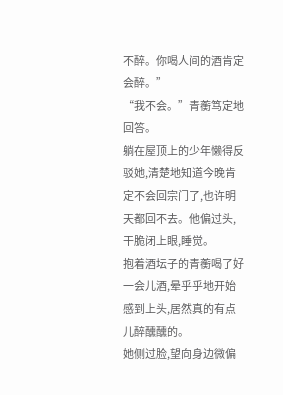不醉。你喝人间的酒肯定会醉。”
“我不会。”青蘅笃定地回答。
躺在屋顶上的少年懒得反驳她,清楚地知道今晚肯定不会回宗门了,也许明天都回不去。他偏过头,干脆闭上眼,睡觉。
抱着酒坛子的青蘅喝了好一会儿酒,晕乎乎地开始感到上头,居然真的有点儿醉醺醺的。
她侧过脸,望向身边微偏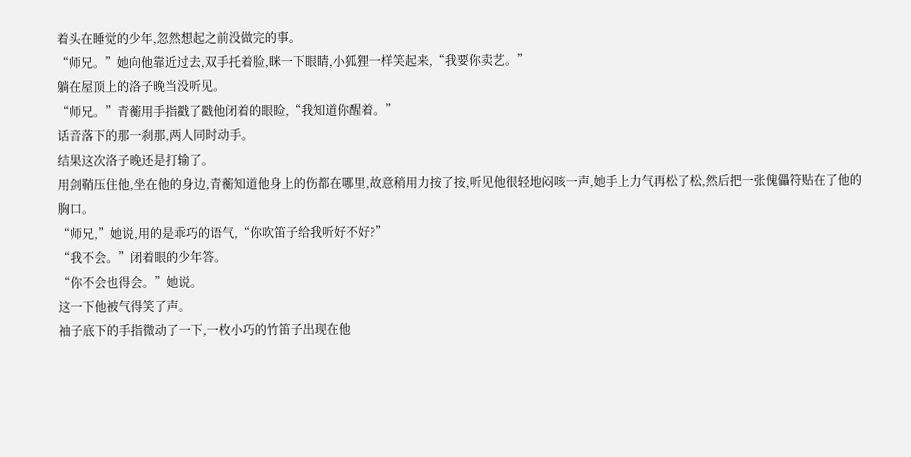着头在睡觉的少年,忽然想起之前没做完的事。
“师兄。”她向他靠近过去,双手托着脸,眯一下眼睛,小狐狸一样笑起来,“我要你卖艺。”
躺在屋顶上的洛子晚当没听见。
“师兄。”青蘅用手指戳了戳他闭着的眼睑,“我知道你醒着。”
话音落下的那一刹那,两人同时动手。
结果这次洛子晚还是打输了。
用剑鞘压住他,坐在他的身边,青蘅知道他身上的伤都在哪里,故意稍用力按了按,听见他很轻地闷咳一声,她手上力气再松了松,然后把一张傀儡符贴在了他的胸口。
“师兄,”她说,用的是乖巧的语气,“你吹笛子给我听好不好?”
“我不会。”闭着眼的少年答。
“你不会也得会。”她说。
这一下他被气得笑了声。
袖子底下的手指微动了一下,一枚小巧的竹笛子出现在他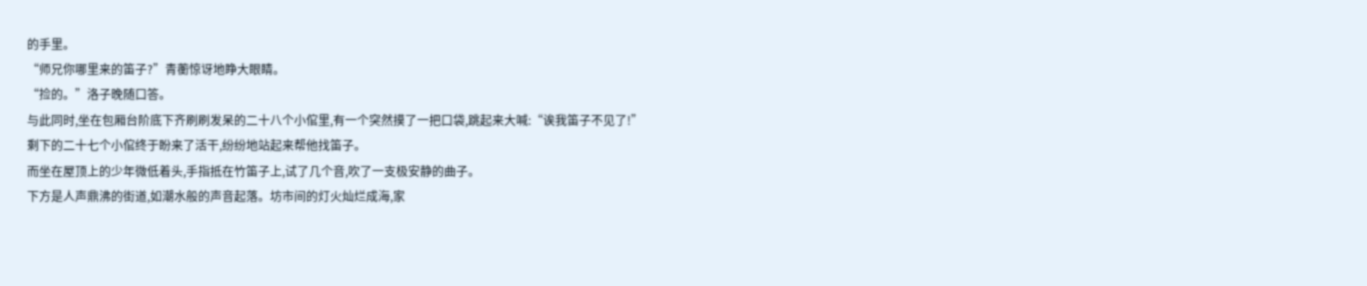的手里。
“师兄你哪里来的笛子?”青蘅惊讶地睁大眼睛。
“捡的。”洛子晚随口答。
与此同时,坐在包厢台阶底下齐刷刷发呆的二十八个小倌里,有一个突然摸了一把口袋,跳起来大喊:“诶我笛子不见了!”
剩下的二十七个小倌终于盼来了活干,纷纷地站起来帮他找笛子。
而坐在屋顶上的少年微低着头,手指抵在竹笛子上,试了几个音,吹了一支极安静的曲子。
下方是人声鼎沸的街道,如潮水般的声音起落。坊市间的灯火灿烂成海,家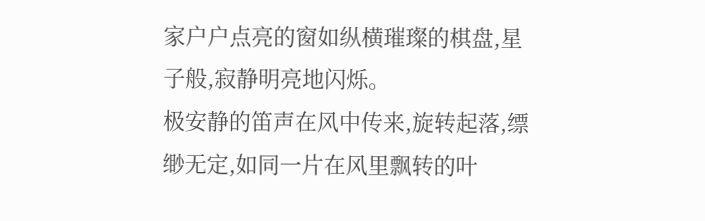家户户点亮的窗如纵横璀璨的棋盘,星子般,寂静明亮地闪烁。
极安静的笛声在风中传来,旋转起落,缥缈无定,如同一片在风里飘转的叶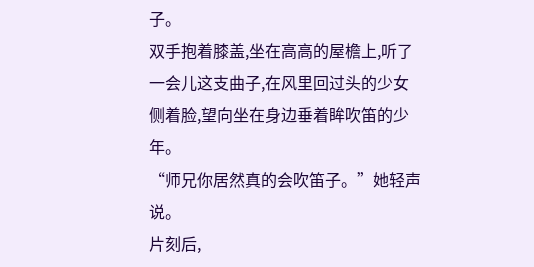子。
双手抱着膝盖,坐在高高的屋檐上,听了一会儿这支曲子,在风里回过头的少女侧着脸,望向坐在身边垂着眸吹笛的少年。
“师兄你居然真的会吹笛子。”她轻声说。
片刻后,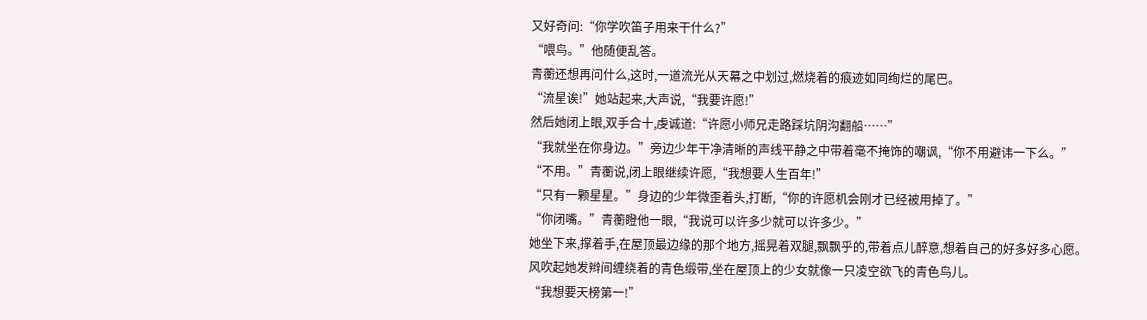又好奇问:“你学吹笛子用来干什么?”
“喂鸟。”他随便乱答。
青蘅还想再问什么,这时,一道流光从天幕之中划过,燃烧着的痕迹如同绚烂的尾巴。
“流星诶!”她站起来,大声说,“我要许愿!”
然后她闭上眼,双手合十,虔诚道:“许愿小师兄走路踩坑阴沟翻船……”
“我就坐在你身边。”旁边少年干净清晰的声线平静之中带着毫不掩饰的嘲讽,“你不用避讳一下么。”
“不用。”青蘅说,闭上眼继续许愿,“我想要人生百年!”
“只有一颗星星。”身边的少年微歪着头,打断,“你的许愿机会刚才已经被用掉了。”
“你闭嘴。”青蘅瞪他一眼,“我说可以许多少就可以许多少。”
她坐下来,撑着手,在屋顶最边缘的那个地方,摇晃着双腿,飘飘乎的,带着点儿醉意,想着自己的好多好多心愿。
风吹起她发辫间缠绕着的青色缎带,坐在屋顶上的少女就像一只凌空欲飞的青色鸟儿。
“我想要天榜第一!”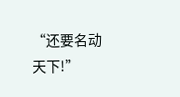“还要名动天下!”